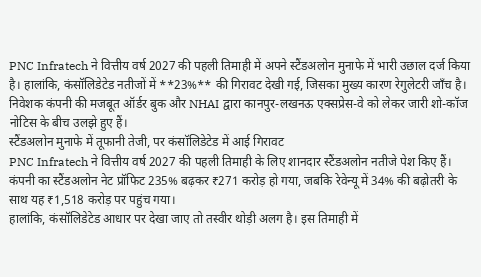PNC Infratech ने वित्तीय वर्ष 2027 की पहली तिमाही में अपने स्टैंडअलोन मुनाफे में भारी उछाल दर्ज किया है। हालांकि, कंसॉलिडेटेड नतीजों में **23%** की गिरावट देखी गई, जिसका मुख्य कारण रेगुलेटरी जाँच है। निवेशक कंपनी की मजबूत ऑर्डर बुक और NHAI द्वारा कानपुर-लखनऊ एक्सप्रेस-वे को लेकर जारी शो-कॉज नोटिस के बीच उलझे हुए हैं।
स्टैंडअलोन मुनाफे में तूफानी तेजी, पर कंसॉलिडेटेड में आई गिरावट
PNC Infratech ने वित्तीय वर्ष 2027 की पहली तिमाही के लिए शानदार स्टैंडअलोन नतीजे पेश किए हैं। कंपनी का स्टैंडअलोन नेट प्रॉफिट 235% बढ़कर ₹271 करोड़ हो गया, जबकि रेवेन्यू में 34% की बढ़ोतरी के साथ यह ₹1,518 करोड़ पर पहुंच गया।
हालांकि, कंसॉलिडेटेड आधार पर देखा जाए तो तस्वीर थोड़ी अलग है। इस तिमाही में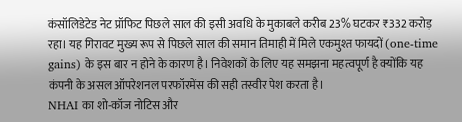कंसॉलिडेटेड नेट प्रॉफिट पिछले साल की इसी अवधि के मुकाबले करीब 23% घटकर ₹332 करोड़ रहा। यह गिरावट मुख्य रूप से पिछले साल की समान तिमाही में मिले एकमुश्त फायदों (one-time gains) के इस बार न होने के कारण है। निवेशकों के लिए यह समझना महत्वपूर्ण है क्योंकि यह कंपनी के असल ऑपरेशनल परफॉरमेंस की सही तस्वीर पेश करता है।
NHAI का शो-कॉज नोटिस और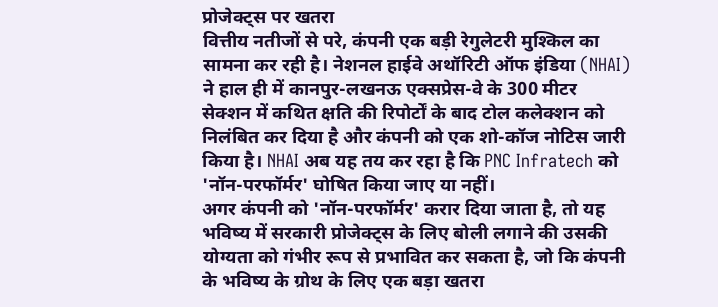प्रोजेक्ट्स पर खतरा
वित्तीय नतीजों से परे, कंपनी एक बड़ी रेगुलेटरी मुश्किल का सामना कर रही है। नेशनल हाईवे अथॉरिटी ऑफ इंडिया (NHAI) ने हाल ही में कानपुर-लखनऊ एक्सप्रेस-वे के 300 मीटर सेक्शन में कथित क्षति की रिपोर्टों के बाद टोल कलेक्शन को निलंबित कर दिया है और कंपनी को एक शो-कॉज नोटिस जारी किया है। NHAI अब यह तय कर रहा है कि PNC Infratech को 'नॉन-परफॉर्मर' घोषित किया जाए या नहीं।
अगर कंपनी को 'नॉन-परफॉर्मर' करार दिया जाता है, तो यह भविष्य में सरकारी प्रोजेक्ट्स के लिए बोली लगाने की उसकी योग्यता को गंभीर रूप से प्रभावित कर सकता है, जो कि कंपनी के भविष्य के ग्रोथ के लिए एक बड़ा खतरा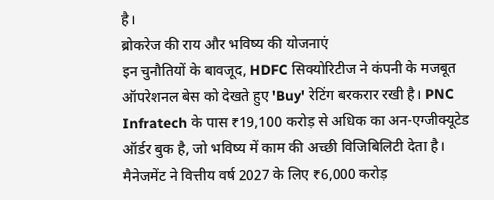है।
ब्रोकरेज की राय और भविष्य की योजनाएं
इन चुनौतियों के बावजूद, HDFC सिक्योरिटीज ने कंपनी के मजबूत ऑपरेशनल बेस को देखते हुए 'Buy' रेटिंग बरकरार रखी है। PNC Infratech के पास ₹19,100 करोड़ से अधिक का अन-एग्जीक्यूटेड ऑर्डर बुक है, जो भविष्य में काम की अच्छी विजिबिलिटी देता है। मैनेजमेंट ने वित्तीय वर्ष 2027 के लिए ₹6,000 करोड़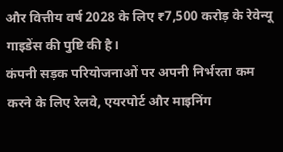और वित्तीय वर्ष 2028 के लिए ₹7,500 करोड़ के रेवेन्यू गाइडेंस की पुष्टि की है।
कंपनी सड़क परियोजनाओं पर अपनी निर्भरता कम करने के लिए रेलवे, एयरपोर्ट और माइनिंग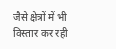जैसे क्षेत्रों में भी विस्तार कर रही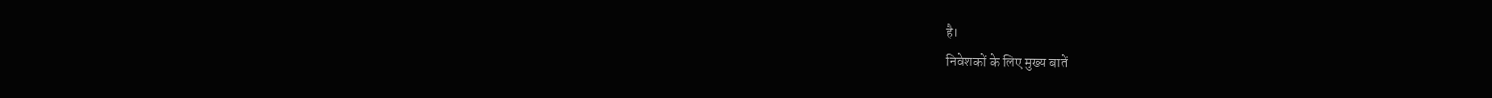है।
निवेशकों के लिए मुख्य बातें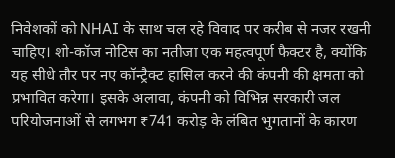निवेशकों को NHAI के साथ चल रहे विवाद पर करीब से नजर रखनी चाहिए। शो-कॉज नोटिस का नतीजा एक महत्वपूर्ण फैक्टर है, क्योंकि यह सीधे तौर पर नए कॉन्ट्रैक्ट हासिल करने की कंपनी की क्षमता को प्रभावित करेगा। इसके अलावा, कंपनी को विभिन्न सरकारी जल परियोजनाओं से लगभग ₹741 करोड़ के लंबित भुगतानों के कारण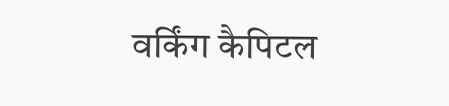वर्किंग कैपिटल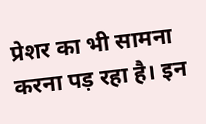प्रेशर का भी सामना करना पड़ रहा है। इन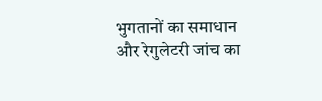भुगतानों का समाधान और रेगुलेटरी जांच का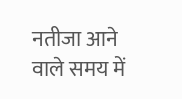नतीजा आने वाले समय में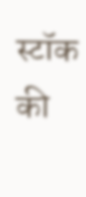स्टॉक की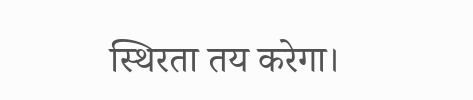स्थिरता तय करेगा।